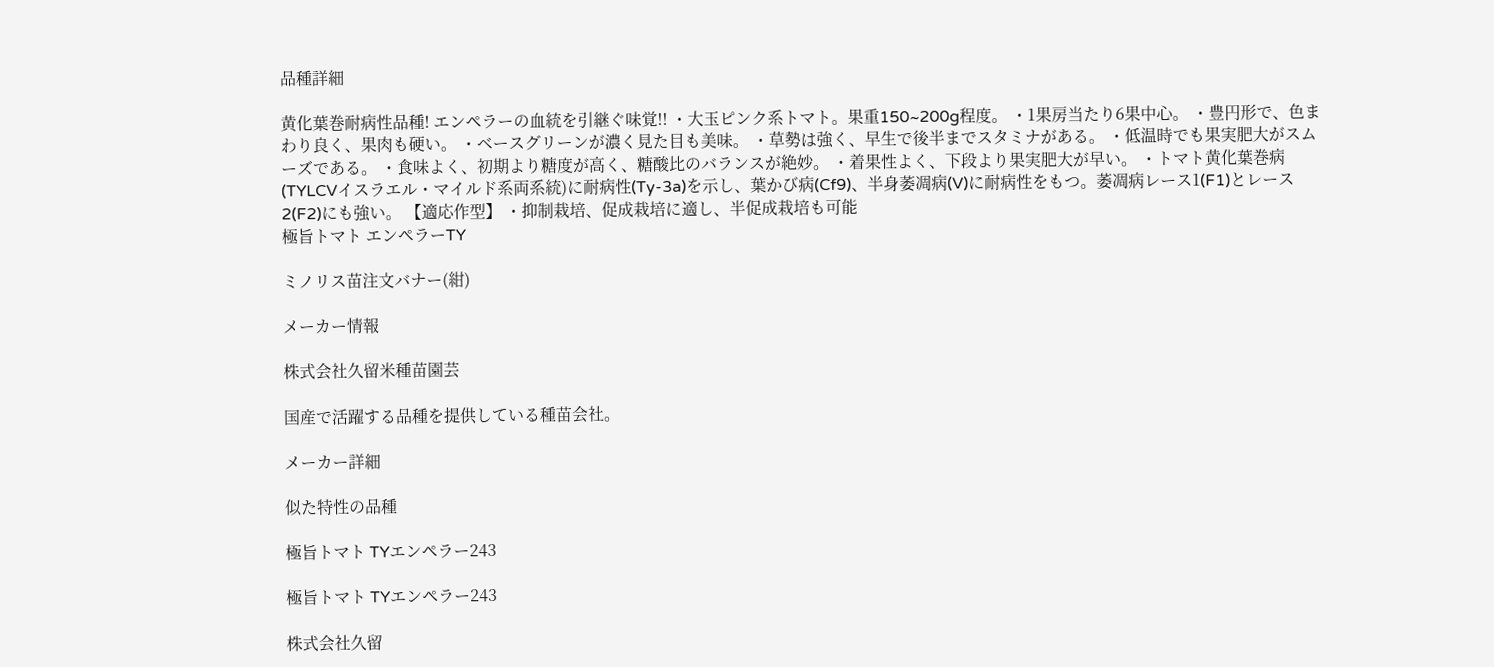品種詳細

黄化葉巻耐病性品種! エンペラーの血統を引継ぐ味覚!! ・大玉ピンク系トマト。果重150~200g程度。 ・1果房当たり6果中心。 ・豊円形で、色まわり良く、果肉も硬い。 ・ベースグリーンが濃く見た目も美味。 ・草勢は強く、早生で後半までスタミナがある。 ・低温時でも果実肥大がスムーズである。 ・食味よく、初期より糖度が高く、糖酸比のバランスが絶妙。 ・着果性よく、下段より果実肥大が早い。 ・トマト黄化葉巻病(TYLCVイスラエル・マイルド系両系統)に耐病性(Ty-3a)を示し、葉かび病(Cf9)、半身萎凋病(V)に耐病性をもつ。萎凋病レース1(F1)とレース2(F2)にも強い。 【適応作型】 ・抑制栽培、促成栽培に適し、半促成栽培も可能
極旨トマト エンペラーTY

ミノリス苗注文バナー(紺)

メーカー情報

株式会社久留米種苗園芸

国産で活躍する品種を提供している種苗会社。

メーカー詳細

似た特性の品種

極旨トマト TYエンペラー243

極旨トマト TYエンペラー243

株式会社久留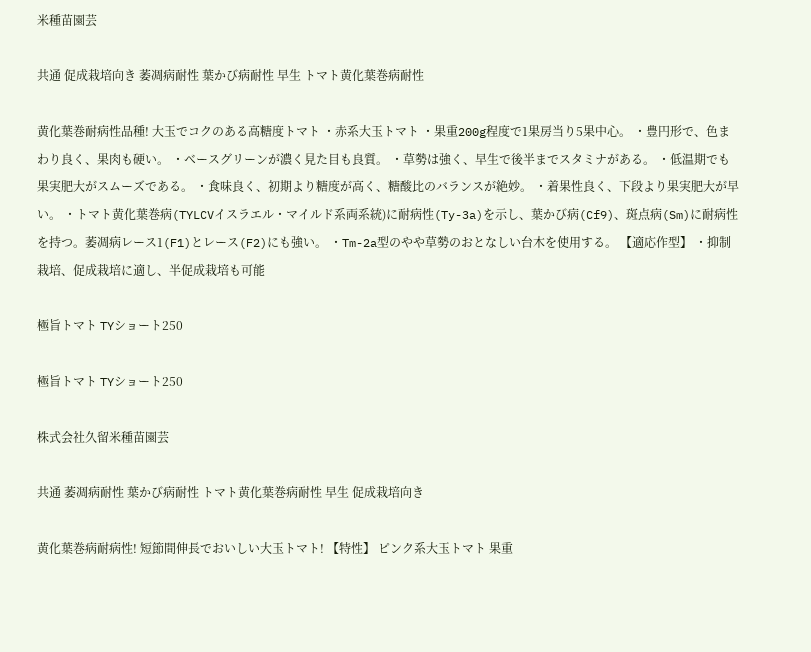米種苗園芸

共通 促成栽培向き 萎凋病耐性 葉かび病耐性 早生 トマト黄化葉巻病耐性

黄化葉巻耐病性品種! 大玉でコクのある高糖度トマト ・赤系大玉トマト ・果重200g程度で1果房当り5果中心。 ・豊円形で、色まわり良く、果肉も硬い。 ・ベースグリーンが濃く見た目も良質。 ・草勢は強く、早生で後半までスタミナがある。 ・低温期でも果実肥大がスムーズである。 ・食味良く、初期より糖度が高く、糖酸比のバランスが絶妙。 ・着果性良く、下段より果実肥大が早い。 ・トマト黄化葉巻病(TYLCVイスラエル・マイルド系両系統)に耐病性(Ty-3a)を示し、葉かび病(Cf9)、斑点病(Sm)に耐病性を持つ。萎凋病レース1(F1)とレース(F2)にも強い。 ・Tm-2a型のやや草勢のおとなしい台木を使用する。 【適応作型】 ・抑制栽培、促成栽培に適し、半促成栽培も可能

極旨トマト TYショート250

極旨トマト TYショート250

株式会社久留米種苗園芸

共通 萎凋病耐性 葉かび病耐性 トマト黄化葉巻病耐性 早生 促成栽培向き

黄化葉巻病耐病性! 短節間伸長でおいしい大玉トマト! 【特性】 ピンク系大玉トマト 果重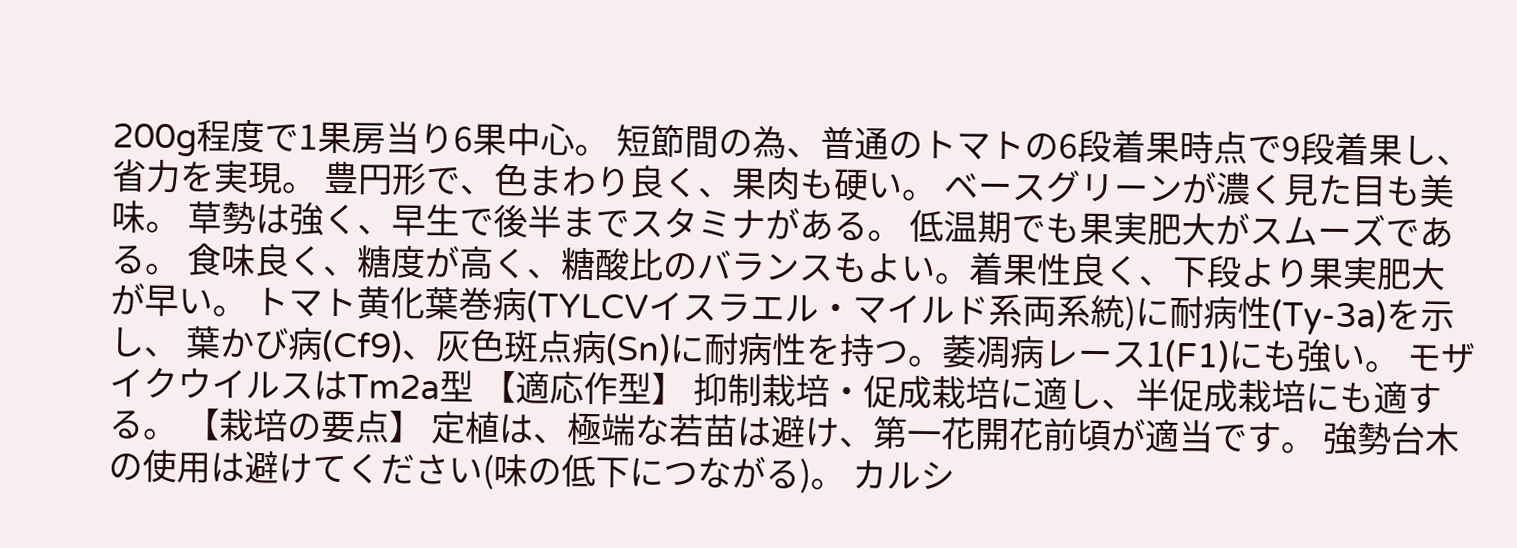200g程度で1果房当り6果中心。 短節間の為、普通のトマトの6段着果時点で9段着果し、省力を実現。 豊円形で、色まわり良く、果肉も硬い。 ベースグリーンが濃く見た目も美味。 草勢は強く、早生で後半までスタミナがある。 低温期でも果実肥大がスムーズである。 食味良く、糖度が高く、糖酸比のバランスもよい。着果性良く、下段より果実肥大が早い。 トマト黄化葉巻病(TYLCVイスラエル・マイルド系両系統)に耐病性(Ty-3a)を示し、 葉かび病(Cf9)、灰色斑点病(Sn)に耐病性を持つ。萎凋病レース1(F1)にも強い。 モザイクウイルスはTm2a型 【適応作型】 抑制栽培・促成栽培に適し、半促成栽培にも適する。 【栽培の要点】 定植は、極端な若苗は避け、第一花開花前頃が適当です。 強勢台木の使用は避けてください(味の低下につながる)。 カルシ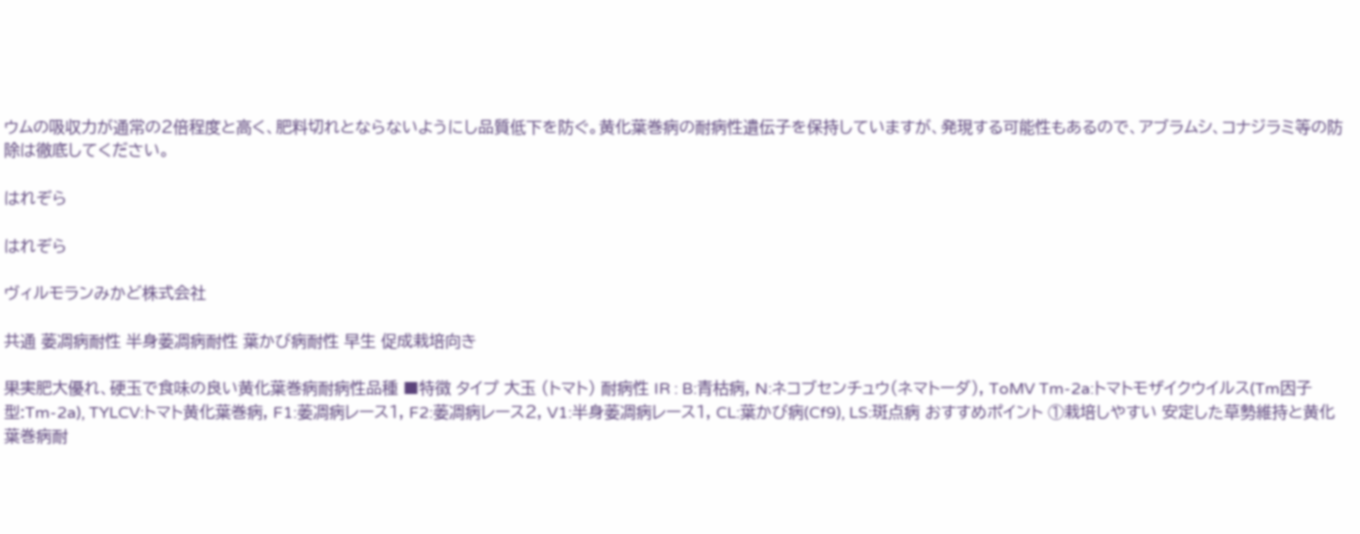ウムの吸収力が通常の2倍程度と高く、肥料切れとならないようにし品質低下を防ぐ。黄化葉巻病の耐病性遺伝子を保持していますが、発現する可能性もあるので、アブラムシ、コナジラミ等の防除は徹底してください。

はれぞら

はれぞら

ヴィルモランみかど株式会社

共通 萎凋病耐性 半身萎凋病耐性 葉かび病耐性 早生 促成栽培向き

果実肥大優れ、硬玉で食味の良い黄化葉巻病耐病性品種 ■特徴 タイプ 大玉 (トマト) 耐病性 IR : B:青枯病, N:ネコブセンチュウ(ネマトーダ), ToMV Tm-2a:トマトモザイクウイルス(Tm因子型:Tm-2a), TYLCV:トマト黄化葉巻病, F1:萎凋病レース1, F2:萎凋病レース2, V1:半身萎凋病レース1, CL:葉かび病(Cf9), LS:斑点病 おすすめポイント ①栽培しやすい 安定した草勢維持と黄化葉巻病耐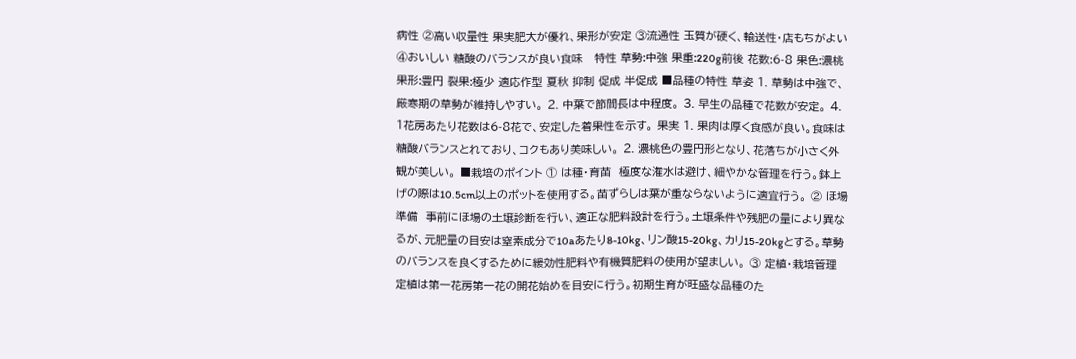病性 ②高い収量性 果実肥大が優れ、果形が安定 ③流通性 玉質が硬く、輸送性・店もちがよい ④おいしい 糖酸のバランスが良い食味   特性 草勢:中強 果重:220g前後 花数:6-8 果色:濃桃 果形:豊円 裂果:極少 適応作型 夏秋 抑制 促成 半促成 ■品種の特性 草姿 1. 草勢は中強で、厳寒期の草勢が維持しやすい。 2. 中葉で節間長は中程度。 3. 早生の品種で花数が安定。 4. 1花房あたり花数は6-8花で、安定した着果性を示す。 果実 1. 果肉は厚く食感が良い。食味は糖酸バランスとれており、コクもあり美味しい。 2. 濃桃色の豊円形となり、花落ちが小さく外観が美しい。 ■栽培のポイント ① は種・育苗  極度な潅水は避け、細やかな管理を行う。鉢上げの際は10.5cm以上のポットを使用する。苗ずらしは葉が重ならないように適宜行う。 ② ほ場準備  事前にほ場の土壌診断を行い、適正な肥料設計を行う。土壌条件や残肥の量により異なるが、元肥量の目安は窒素成分で10aあたり8-10kg、リン酸15-20kg、カリ15-20kgとする。草勢のバランスを良くするために緩効性肥料や有機質肥料の使用が望ましい。 ③ 定植・栽培管理  定植は第一花房第一花の開花始めを目安に行う。初期生育が旺盛な品種のた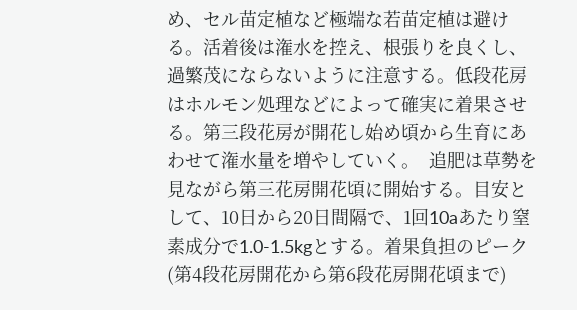め、セル苗定植など極端な若苗定植は避ける。活着後は潅水を控え、根張りを良くし、過繁茂にならないように注意する。低段花房はホルモン処理などによって確実に着果させる。第三段花房が開花し始め頃から生育にあわせて潅水量を増やしていく。  追肥は草勢を見ながら第三花房開花頃に開始する。目安として、10日から20日間隔で、1回10aあたり窒素成分で1.0-1.5kgとする。着果負担のピーク(第4段花房開花から第6段花房開花頃まで)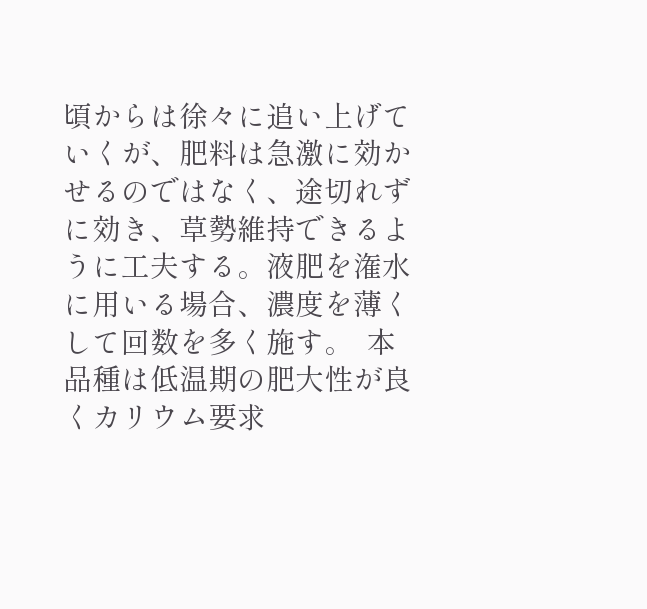頃からは徐々に追い上げていくが、肥料は急激に効かせるのではなく、途切れずに効き、草勢維持できるように工夫する。液肥を潅水に用いる場合、濃度を薄くして回数を多く施す。  本品種は低温期の肥大性が良くカリウム要求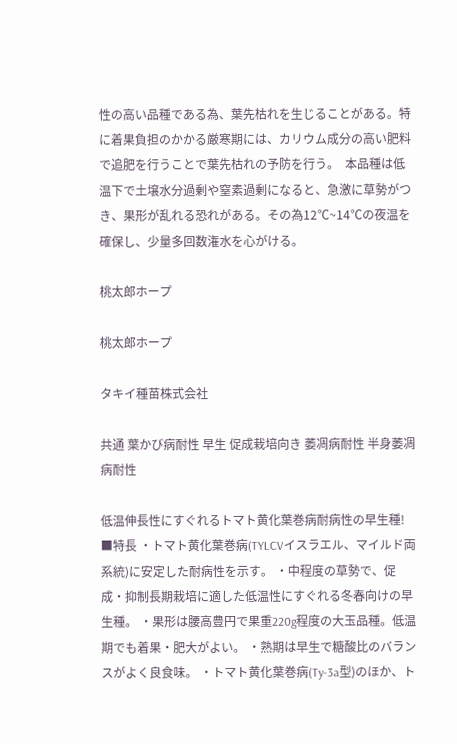性の高い品種である為、葉先枯れを生じることがある。特に着果負担のかかる厳寒期には、カリウム成分の高い肥料で追肥を行うことで葉先枯れの予防を行う。  本品種は低温下で土壌水分過剰や窒素過剰になると、急激に草勢がつき、果形が乱れる恐れがある。その為12℃~14℃の夜温を確保し、少量多回数潅水を心がける。

桃太郎ホープ

桃太郎ホープ

タキイ種苗株式会社

共通 葉かび病耐性 早生 促成栽培向き 萎凋病耐性 半身萎凋病耐性

低温伸長性にすぐれるトマト黄化葉巻病耐病性の早生種! ■特長 ・トマト黄化葉巻病(TYLCVイスラエル、マイルド両系統)に安定した耐病性を示す。 ・中程度の草勢で、促成・抑制長期栽培に適した低温性にすぐれる冬春向けの早生種。 ・果形は腰高豊円で果重220g程度の大玉品種。低温期でも着果・肥大がよい。 ・熟期は早生で糖酸比のバランスがよく良食味。 ・トマト黄化葉巻病(Ty-3a型)のほか、ト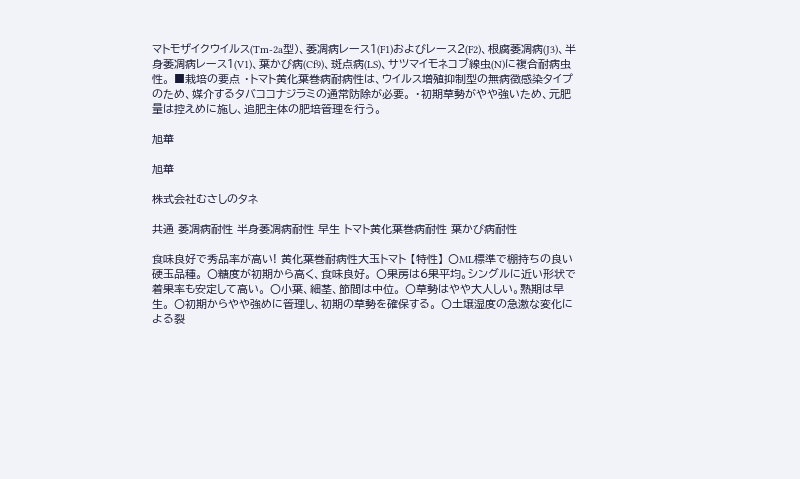マトモザイクウイルス(Tm-2a型)、萎凋病レース1(F1)およびレース2(F2)、根腐萎凋病(J3)、半身萎凋病レース1(V1)、葉かび病(Cf9)、斑点病(LS)、サツマイモネコブ線虫(N)に複合耐病虫性。 ■栽培の要点 ・トマト黄化葉巻病耐病性は、ウイルス増殖抑制型の無病徴感染タイプのため、媒介するタバココナジラミの通常防除が必要。 ・初期草勢がやや強いため、元肥量は控えめに施し、追肥主体の肥培管理を行う。

旭華

旭華

株式会社むさしのタネ

共通 萎凋病耐性 半身萎凋病耐性 早生 トマト黄化葉巻病耐性 葉かび病耐性

食味良好で秀品率が高い! 黄化葉巻耐病性大玉トマト 【特性】 〇ML標準で棚持ちの良い硬玉品種。 〇糖度が初期から高く、食味良好。 〇果房は6果平均。シングルに近い形状で着果率も安定して高い。 〇小葉、細茎、節間は中位。 〇草勢はやや大人しい。熟期は早生。 〇初期からやや強めに管理し、初期の草勢を確保する。 〇土壌湿度の急激な変化による裂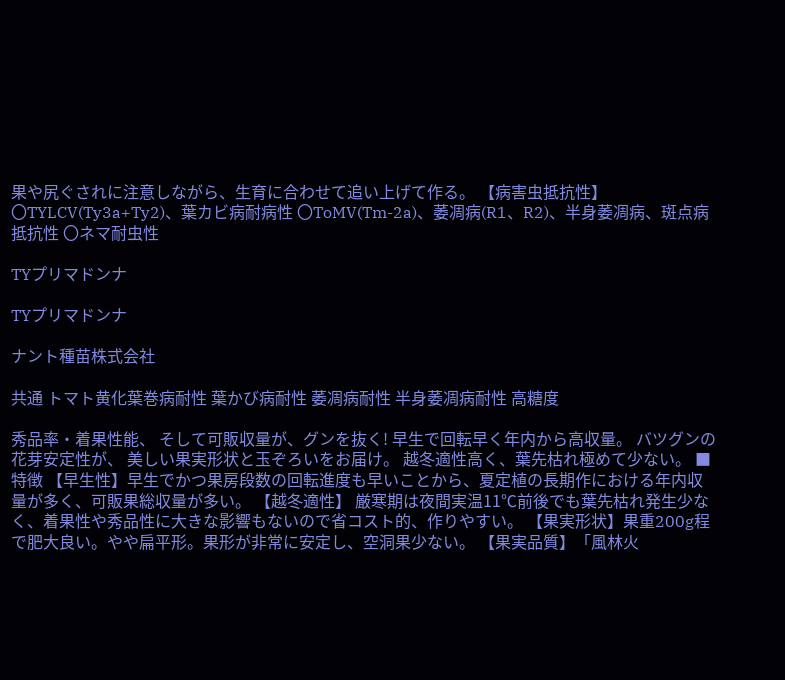果や尻ぐされに注意しながら、生育に合わせて追い上げて作る。 【病害虫抵抗性】 〇TYLCV(Ty3a+Ty2)、葉カビ病耐病性 〇ToMV(Tm-2a)、萎凋病(R1、R2)、半身萎凋病、斑点病抵抗性 〇ネマ耐虫性

TYプリマドンナ

TYプリマドンナ

ナント種苗株式会社

共通 トマト黄化葉巻病耐性 葉かび病耐性 萎凋病耐性 半身萎凋病耐性 高糖度

秀品率・着果性能、 そして可販収量が、グンを抜く! 早生で回転早く年内から高収量。 バツグンの花芽安定性が、 美しい果実形状と玉ぞろいをお届け。 越冬適性高く、葉先枯れ極めて少ない。 ■特徴 【早生性】早生でかつ果房段数の回転進度も早いことから、夏定植の長期作における年内収量が多く、可販果総収量が多い。 【越冬適性】 厳寒期は夜間実温11℃前後でも葉先枯れ発生少なく、着果性や秀品性に大きな影響もないので省コスト的、作りやすい。 【果実形状】果重200g程で肥大良い。やや扁平形。果形が非常に安定し、空洞果少ない。 【果実品質】「風林火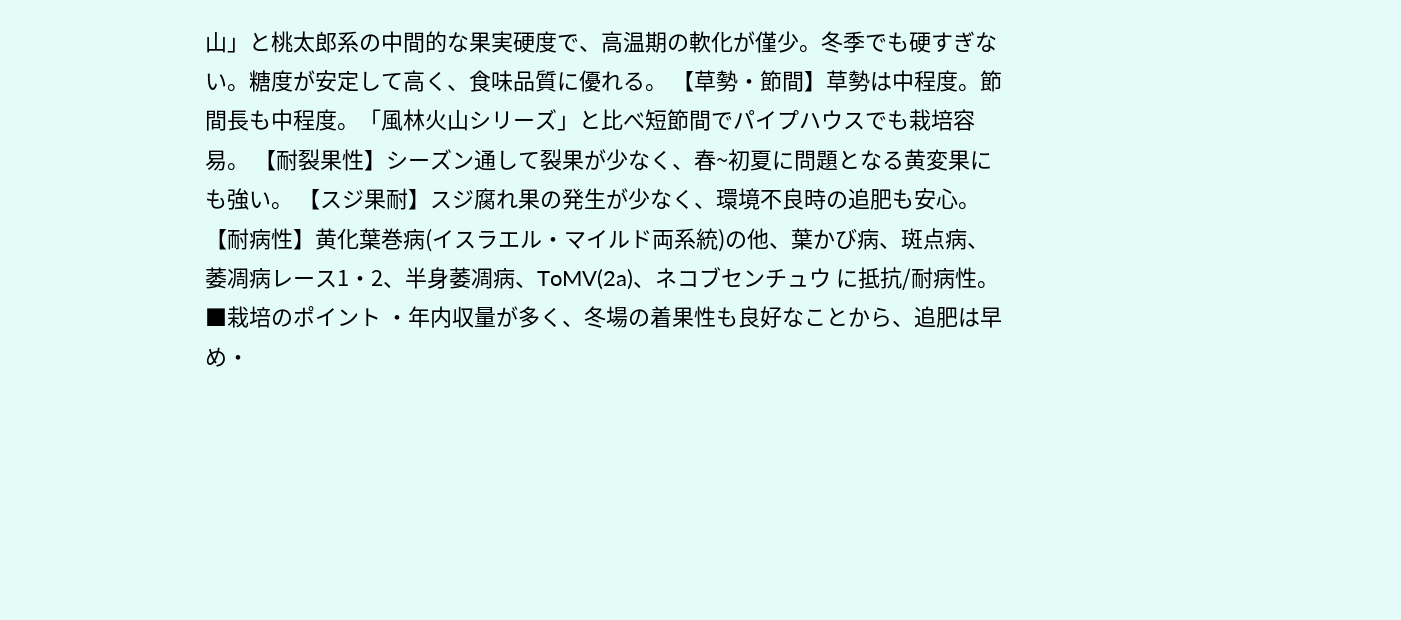山」と桃太郎系の中間的な果実硬度で、高温期の軟化が僅少。冬季でも硬すぎない。糖度が安定して高く、食味品質に優れる。 【草勢・節間】草勢は中程度。節間長も中程度。「風林火山シリーズ」と比べ短節間でパイプハウスでも栽培容易。 【耐裂果性】シーズン通して裂果が少なく、春~初夏に問題となる黄変果にも強い。 【スジ果耐】スジ腐れ果の発生が少なく、環境不良時の追肥も安心。 【耐病性】黄化葉巻病(イスラエル・マイルド両系統)の他、葉かび病、斑点病、 萎凋病レース1・2、半身萎凋病、ToMV(2a)、ネコブセンチュウ に抵抗/耐病性。 ■栽培のポイント ・年内収量が多く、冬場の着果性も良好なことから、追肥は早め・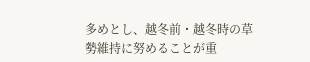多めとし、越冬前・越冬時の草勢維持に努めることが重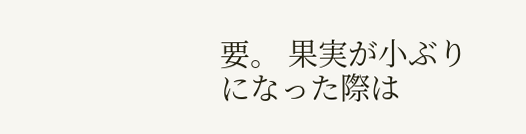要。 果実が小ぶりになった際は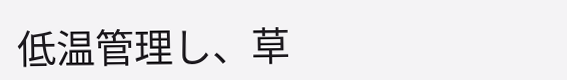低温管理し、草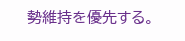勢維持を優先する。